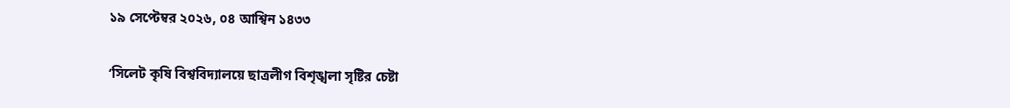১৯ সেপ্টেম্বর ২০২৬, ০৪ আশ্বিন ১৪৩৩

‘সিলেট কৃষি বিশ্ববিদ্যালয়ে ছাত্রলীগ বিশৃঙ্খলা সৃষ্টির চেষ্টা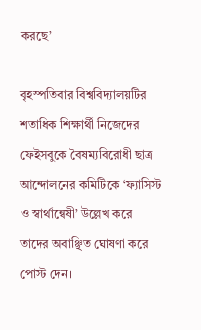করছে’

বৃহস্পতিবার বিশ্ববিদ্যালয়টির শতাধিক শিক্ষার্থী নিজেদের ফেইসবুকে বৈষম্যবিরোধী ছাত্র আন্দোলনের কমিটিকে ‘ফ্যাসিস্ট ও স্বার্থান্বেষী’ উল্লেখ করে তাদের অবাঞ্ছিত ঘোষণা করে পোস্ট দেন।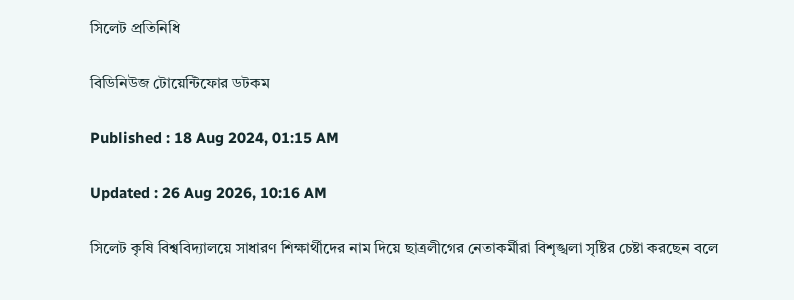সিলেট প্রতিনিধি

বিডিনিউজ টোয়েন্টিফোর ডটকম

Published : 18 Aug 2024, 01:15 AM

Updated : 26 Aug 2026, 10:16 AM

সিলেট কৃষি বিশ্ববিদ্যালয়ে সাধারণ শিক্ষার্থীদের নাম দিয়ে ছাত্রলীগের নেতাকর্মীরা বিশৃঙ্খলা সৃষ্টির চেষ্টা করছেন বলে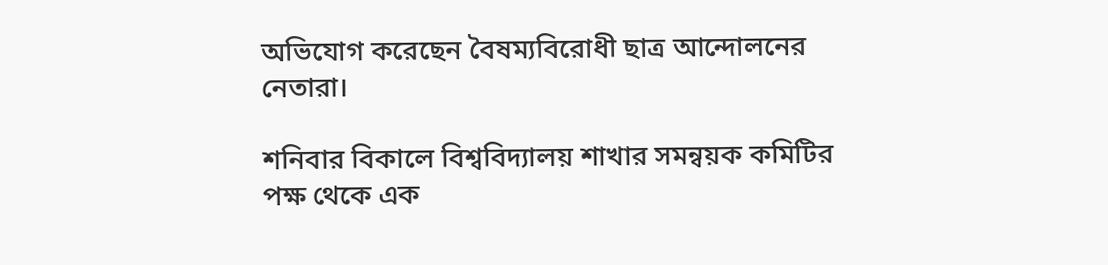অভিযোগ করেছেন বৈষম্যবিরোধী ছাত্র আন্দোলনের নেতারা।

শনিবার বিকালে বিশ্ববিদ্যালয় শাখার সমন্বয়ক কমিটির পক্ষ থেকে এক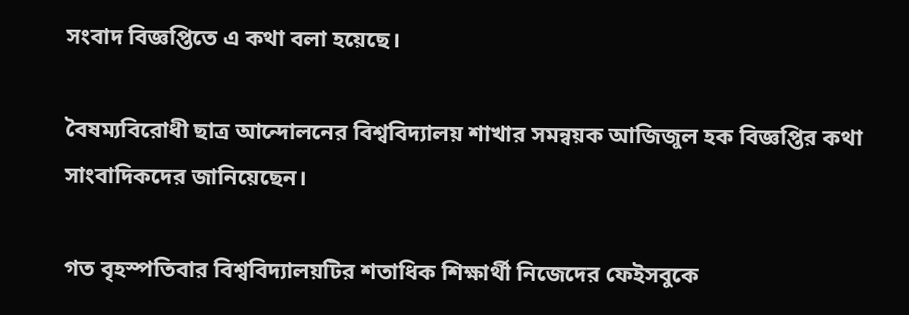সংবাদ বিজ্ঞপ্তিতে এ কথা বলা হয়েছে।

বৈষম্যবিরোধী ছাত্র আন্দোলনের বিশ্ববিদ্যালয় শাখার সমন্বয়ক আজিজুল হক বিজ্ঞপ্তির কথা সাংবাদিকদের জানিয়েছেন।

গত বৃহস্পতিবার বিশ্ববিদ্যালয়টির শতাধিক শিক্ষার্থী নিজেদের ফেইসবুকে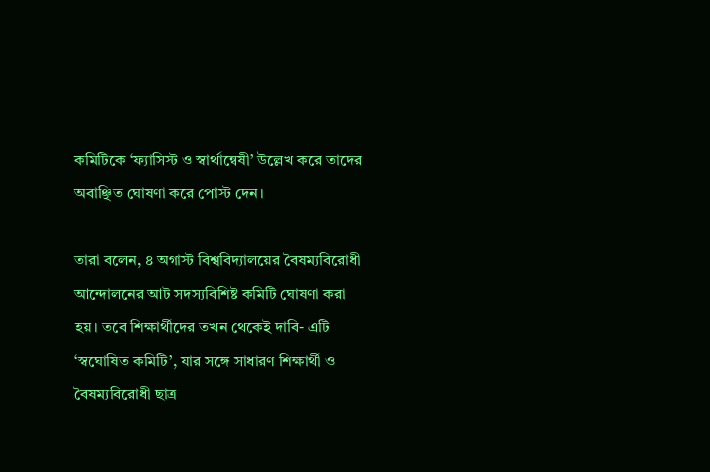কমিটিকে ‘ফ্যাসিস্ট ও স্বার্থান্বেষী’ উল্লেখ করে তাদের অবাঞ্ছিত ঘোষণা করে পোস্ট দেন।

তারা বলেন, ৪ অগাস্ট বিশ্ববিদ্যালয়ের বৈষম্যবিরোধী আন্দোলনের আট সদস্যবিশিষ্ট কমিটি ঘোষণা করা হয়। তবে শিক্ষার্থীদের তখন থেকেই দাবি- এটি ‘স্বঘোষিত কমিটি’, যার সঙ্গে সাধারণ শিক্ষার্থী ও বৈষম্যবিরোধী ছাত্র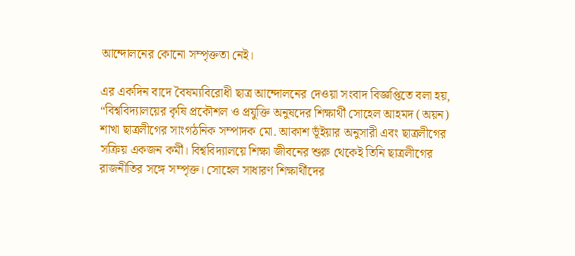আন্দোলনের কোনো সম্পৃক্ততা নেই।

এর একদিন বাদে বৈষম্যবিরোধী ছাত্র আন্দোলনের দেওয়া সংবাদ বিজ্ঞপ্তিতে বলা হয়, “বিশ্ববিদ্যালয়ের কৃষি প্রকৌশল ও প্রযুক্তি অনুষদের শিক্ষার্থী সোহেল আহমদ (অয়ন) শাখা ছাত্রলীগের সাংগঠনিক সম্পাদক মো. আকাশ ভূঁইয়ার অনুসারী এবং ছাত্রলীগের সক্রিয় একজন কর্মী। বিশ্ববিদ্যালয়ে শিক্ষা জীবনের শুরু থেকেই তিনি ছাত্রলীগের রাজনীতির সঙ্গে সম্পৃক্ত। সোহেল সাধারণ শিক্ষার্থীদের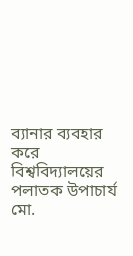ব্যানার ব্যবহার করে বিশ্ববিদ্যালয়ের পলাতক উপাচার্য মো.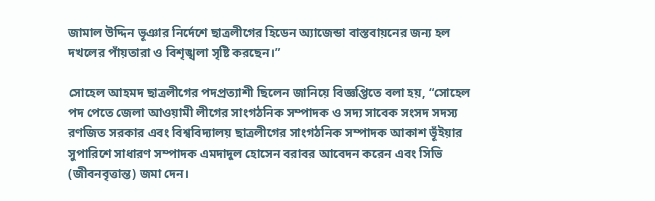জামাল উদ্দিন ভূঞার নির্দেশে ছাত্রলীগের হিডেন অ্যাজেন্ডা বাস্তবায়নের জন্য হল দখলের পাঁয়তারা ও বিশৃঙ্খলা সৃষ্টি করছেন।”

সোহেল আহমদ ছাত্রলীগের পদপ্রত্যাশী ছিলেন জানিয়ে বিজ্ঞপ্তিতে বলা হয়, “সোহেল পদ পেতে জেলা আওয়ামী লীগের সাংগঠনিক সম্পাদক ও সদ্য সাবেক সংসদ সদস্য রণজিত সরকার এবং বিশ্ববিদ্যালয় ছাত্রলীগের সাংগঠনিক সম্পাদক আকাশ ভূঁইয়ার সুপারিশে সাধারণ সম্পাদক এমদাদুল হোসেন বরাবর আবেদন করেন এবং সিভি (জীবনবৃত্তান্ত) জমা দেন।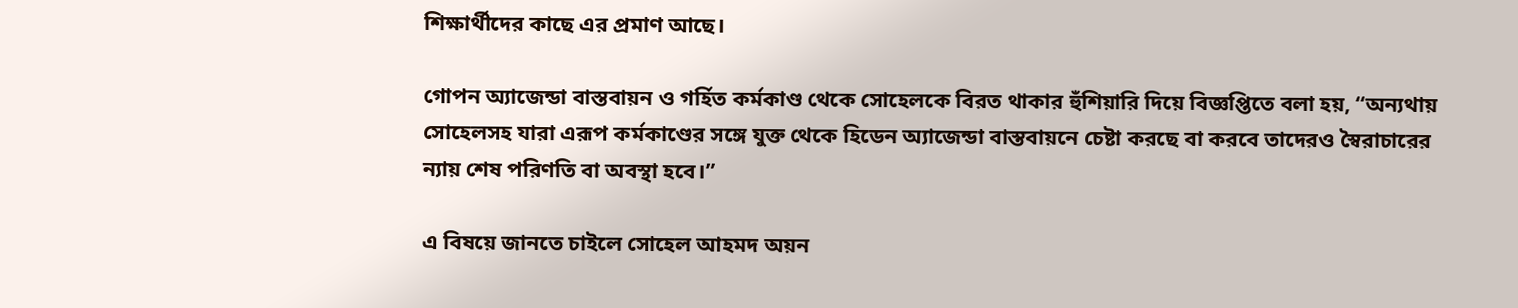শিক্ষার্থীদের কাছে এর প্রমাণ আছে।

গোপন অ্যাজেন্ডা বাস্তবায়ন ও গর্হিত কর্মকাণ্ড থেকে সোহেলকে বিরত থাকার হুঁশিয়ারি দিয়ে বিজ্ঞপ্তিতে বলা হয়, “অন্যথায় সোহেলসহ যারা এরূপ কর্মকাণ্ডের সঙ্গে যুক্ত থেকে হিডেন অ্যাজেন্ডা বাস্তবায়নে চেষ্টা করছে বা করবে তাদেরও স্বৈরাচারের ন্যায় শেষ পরিণতি বা অবস্থা হবে।”

এ বিষয়ে জানতে চাইলে সোহেল আহমদ অয়ন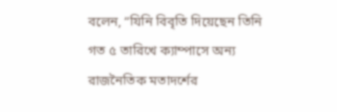বলেন, “যিনি বিবৃতি দিয়েছেন তিনি গত ৫ তারিখে ক্যাম্পাসে অন্য রাজনৈতিক মতাদর্শের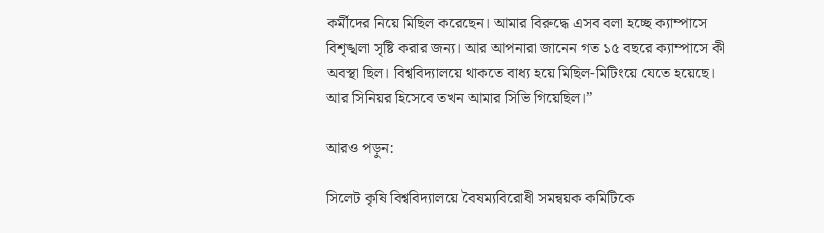কর্মীদের নিয়ে মিছিল করেছেন। আমার বিরুদ্ধে এসব বলা হচ্ছে ক্যাম্পাসে বিশৃঙ্খলা সৃষ্টি করার জন্য। আর আপনারা জানেন গত ১৫ বছরে ক্যাম্পাসে কী অবস্থা ছিল। বিশ্ববিদ্যালয়ে থাকতে বাধ্য হয়ে মিছিল-মিটিংয়ে যেতে হয়েছে। আর সিনিয়র হিসেবে তখন আমার সিভি গিয়েছিল।”

আরও পড়ুন:

সিলেট কৃষি বিশ্ববিদ্যালয়ে বৈষম্যবিরোধী সমন্বয়ক কমিটিকে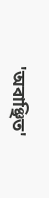'অবাঞ্ছিত'